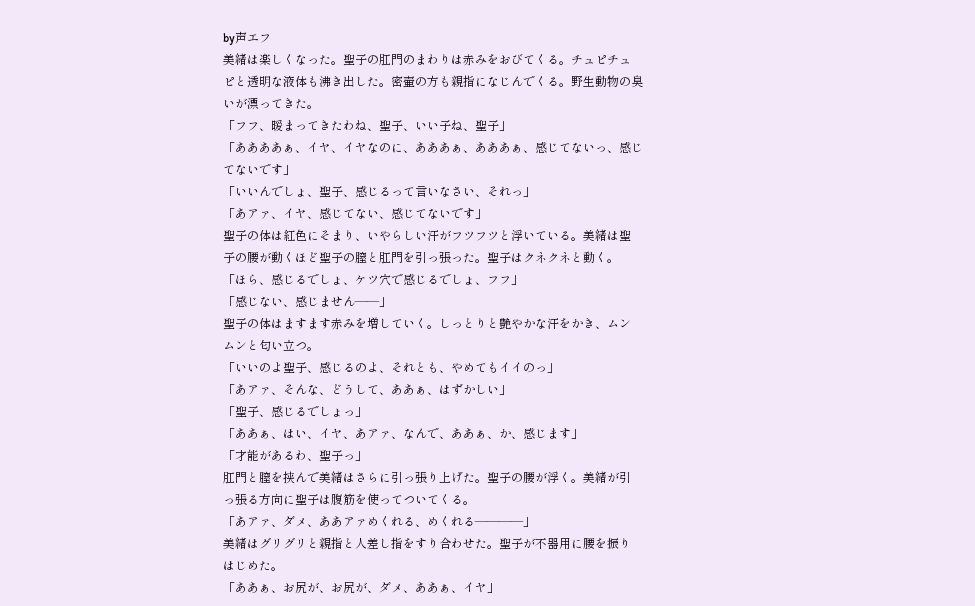by声エフ
美緒は楽しくなった。聖子の肛門のまわりは赤みをおびてくる。チュピチュ
ピと透明な液体も沸き出した。密壷の方も親指になじんでくる。野生動物の臭
いが漂ってきた。
「フフ、暖まってきたわね、聖子、いい子ね、聖子」
「ああああぁ、イヤ、イヤなのに、あああぁ、あああぁ、感じてないっ、感じ
てないです」
「いいんでしょ、聖子、感じるって言いなさい、それっ」
「あアァ、イヤ、感じてない、感じてないです」
聖子の体は紅色にそまり、いやらしい汗がフツフツと浮いている。美緒は聖
子の腰が動くほど聖子の膣と肛門を引っ張った。聖子はクネクネと動く。
「ほら、感じるでしょ、ケツ穴で感じるでしょ、フフ」
「感じない、感じません――」
聖子の体はますます赤みを増していく。しっとりと艶やかな汗をかき、ムン
ムンと匂い立つ。
「いいのよ聖子、感じるのよ、それとも、やめてもイイのっ」
「あアァ、そんな、どうして、ああぁ、はずかしい」
「聖子、感じるでしょっ」
「ああぁ、はい、イヤ、あアァ、なんで、ああぁ、か、感じます」
「才能があるわ、聖子っ」
肛門と膣を挟んで美緒はさらに引っ張り上げた。聖子の腰が浮く。美緒が引
っ張る方向に聖子は腹筋を使ってついてくる。
「あアァ、ダメ、ああアァめくれる、めくれる――――」
美緒はグリグリと親指と人差し指をすり合わせた。聖子が不器用に腰を振り
はじめた。
「ああぁ、お尻が、お尻が、ダメ、ああぁ、イヤ」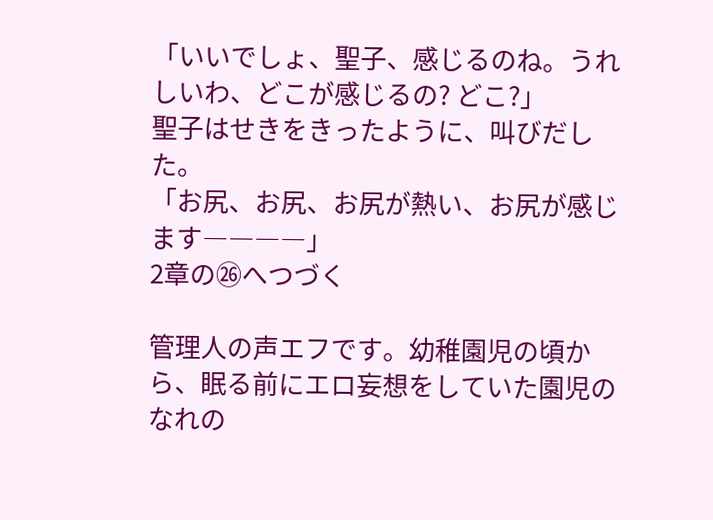「いいでしょ、聖子、感じるのね。うれしいわ、どこが感じるの? どこ?」
聖子はせきをきったように、叫びだした。
「お尻、お尻、お尻が熱い、お尻が感じます――――」
2章の㉖へつづく

管理人の声エフです。幼稚園児の頃から、眠る前にエロ妄想をしていた園児のなれの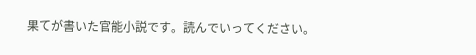果てが書いた官能小説です。読んでいってください。